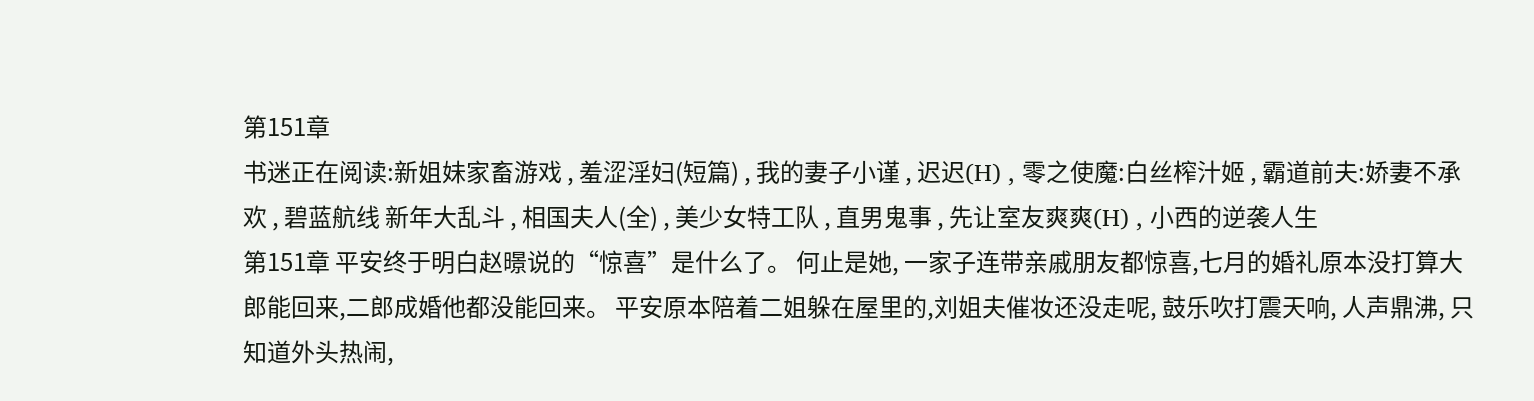第151章
书迷正在阅读:新姐妹家畜游戏 , 羞涩淫妇(短篇) , 我的妻子小谨 , 迟迟(H) , 零之使魔:白丝榨汁姬 , 霸道前夫:娇妻不承欢 , 碧蓝航线 新年大乱斗 , 相国夫人(全) , 美少女特工队 , 直男鬼事 , 先让室友爽爽(H) , 小西的逆袭人生
第151章 平安终于明白赵暻说的“惊喜”是什么了。 何止是她, 一家子连带亲戚朋友都惊喜,七月的婚礼原本没打算大郎能回来,二郎成婚他都没能回来。 平安原本陪着二姐躲在屋里的,刘姐夫催妆还没走呢, 鼓乐吹打震天响, 人声鼎沸, 只知道外头热闹,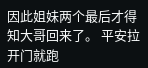因此姐妹两个最后才得知大哥回来了。 平安拉开门就跑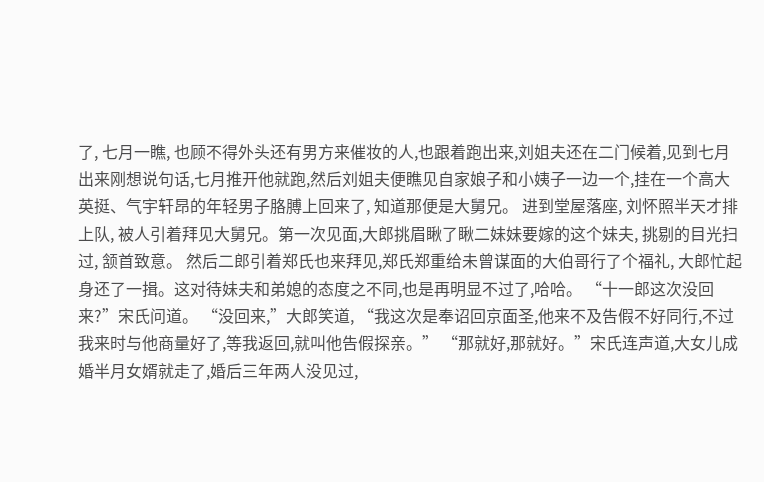了, 七月一瞧, 也顾不得外头还有男方来催妆的人,也跟着跑出来,刘姐夫还在二门候着,见到七月出来刚想说句话,七月推开他就跑,然后刘姐夫便瞧见自家娘子和小姨子一边一个,挂在一个高大英挺、气宇轩昂的年轻男子胳膊上回来了, 知道那便是大舅兄。 进到堂屋落座, 刘怀照半天才排上队, 被人引着拜见大舅兄。第一次见面,大郎挑眉瞅了瞅二妹妹要嫁的这个妹夫, 挑剔的目光扫过, 颔首致意。 然后二郎引着郑氏也来拜见,郑氏郑重给未曾谋面的大伯哥行了个福礼, 大郎忙起身还了一揖。这对待妹夫和弟媳的态度之不同,也是再明显不过了,哈哈。 “十一郎这次没回来?”宋氏问道。 “没回来,”大郎笑道, “我这次是奉诏回京面圣,他来不及告假不好同行,不过我来时与他商量好了,等我返回,就叫他告假探亲。” “那就好,那就好。”宋氏连声道,大女儿成婚半月女婿就走了,婚后三年两人没见过,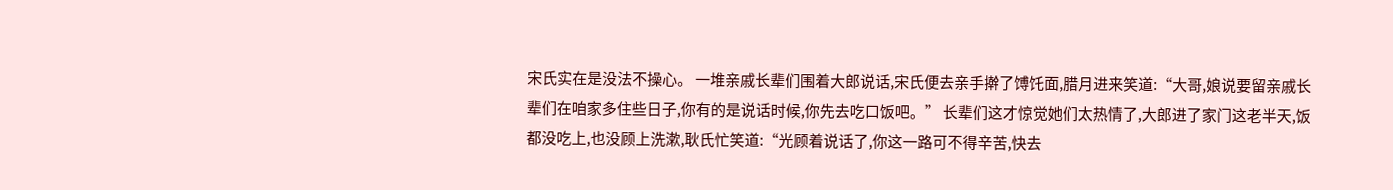宋氏实在是没法不操心。 一堆亲戚长辈们围着大郎说话,宋氏便去亲手擀了馎饦面,腊月进来笑道:“大哥,娘说要留亲戚长辈们在咱家多住些日子,你有的是说话时候,你先去吃口饭吧。” 长辈们这才惊觉她们太热情了,大郎进了家门这老半天,饭都没吃上,也没顾上洗漱,耿氏忙笑道:“光顾着说话了,你这一路可不得辛苦,快去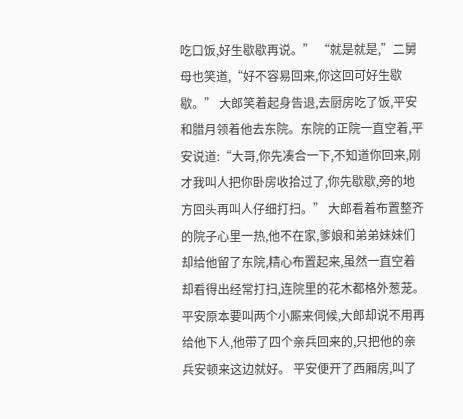吃口饭,好生歇歇再说。” “就是就是,”二舅母也笑道,“好不容易回来,你这回可好生歇歇。” 大郎笑着起身告退,去厨房吃了饭,平安和腊月领着他去东院。东院的正院一直空着,平安说道:“大哥,你先凑合一下,不知道你回来,刚才我叫人把你卧房收拾过了,你先歇歇,旁的地方回头再叫人仔细打扫。” 大郎看着布置整齐的院子心里一热,他不在家,爹娘和弟弟妹妹们却给他留了东院,精心布置起来,虽然一直空着却看得出经常打扫,连院里的花木都格外葱茏。 平安原本要叫两个小厮来伺候,大郎却说不用再给他下人,他带了四个亲兵回来的,只把他的亲兵安顿来这边就好。 平安便开了西厢房,叫了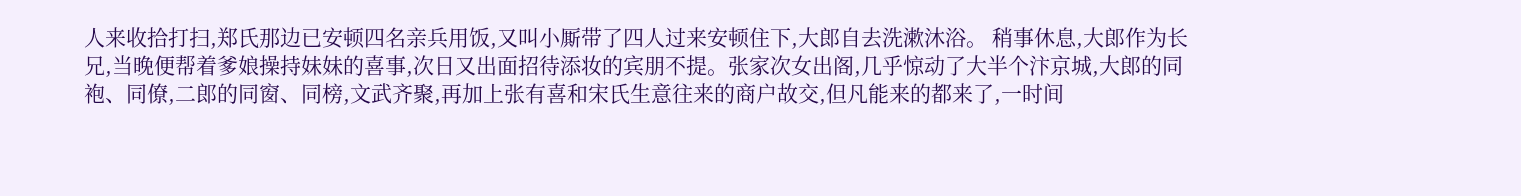人来收拾打扫,郑氏那边已安顿四名亲兵用饭,又叫小厮带了四人过来安顿住下,大郎自去洗漱沐浴。 稍事休息,大郎作为长兄,当晚便帮着爹娘操持妹妹的喜事,次日又出面招待添妆的宾朋不提。张家次女出阁,几乎惊动了大半个汴京城,大郎的同袍、同僚,二郎的同窗、同榜,文武齐聚,再加上张有喜和宋氏生意往来的商户故交,但凡能来的都来了,一时间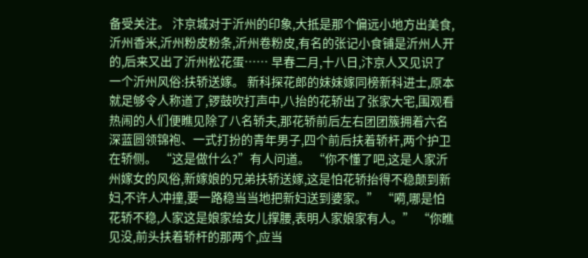备受关注。 汴京城对于沂州的印象,大抵是那个偏远小地方出美食,沂州香米,沂州粉皮粉条,沂州卷粉皮,有名的张记小食铺是沂州人开的,后来又出了沂州松花蛋…… 早春二月,十八日,汴京人又见识了一个沂州风俗:扶轿送嫁。 新科探花郎的妹妹嫁同榜新科进士,原本就足够令人称道了,锣鼓吹打声中,八抬的花轿出了张家大宅,围观看热闹的人们便瞧见除了八名轿夫,那花轿前后左右团团簇拥着六名深蓝圆领锦袍、一式打扮的青年男子,四个前后扶着轿杆,两个护卫在轿侧。 “这是做什么?”有人问道。 “你不懂了吧,这是人家沂州嫁女的风俗,新嫁娘的兄弟扶轿送嫁,这是怕花轿抬得不稳颠到新妇,不许人冲撞,要一路稳当当地把新妇送到婆家。” “嗬,哪是怕花轿不稳,人家这是娘家给女儿撑腰,表明人家娘家有人。” “你瞧见没,前头扶着轿杆的那两个,应当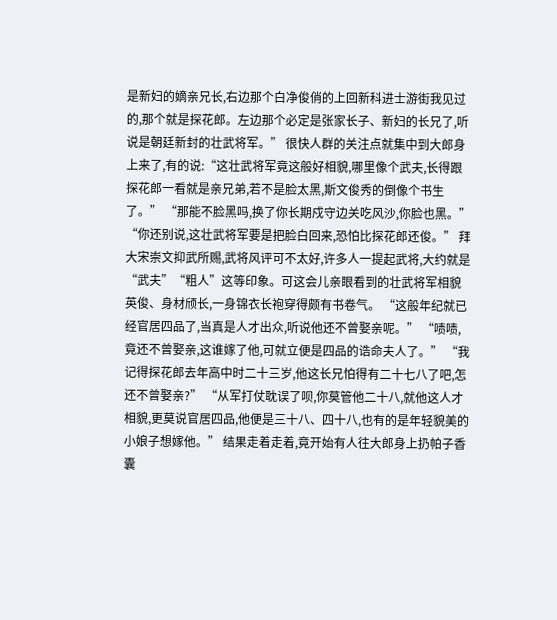是新妇的嫡亲兄长,右边那个白净俊俏的上回新科进士游街我见过的,那个就是探花郎。左边那个必定是张家长子、新妇的长兄了,听说是朝廷新封的壮武将军。” 很快人群的关注点就集中到大郎身上来了,有的说:“这壮武将军竟这般好相貌,哪里像个武夫,长得跟探花郎一看就是亲兄弟,若不是脸太黑,斯文俊秀的倒像个书生了。” “那能不脸黑吗,换了你长期戍守边关吃风沙,你脸也黑。” “你还别说,这壮武将军要是把脸白回来,恐怕比探花郎还俊。” 拜大宋崇文抑武所赐,武将风评可不太好,许多人一提起武将,大约就是“武夫”“粗人”这等印象。可这会儿亲眼看到的壮武将军相貌英俊、身材颀长,一身锦衣长袍穿得颇有书卷气。 “这般年纪就已经官居四品了,当真是人才出众,听说他还不曾娶亲呢。” “啧啧,竟还不曾娶亲,这谁嫁了他,可就立便是四品的诰命夫人了。” “我记得探花郎去年高中时二十三岁,他这长兄怕得有二十七八了吧,怎还不曾娶亲?” “从军打仗耽误了呗,你莫管他二十八,就他这人才相貌,更莫说官居四品,他便是三十八、四十八,也有的是年轻貌美的小娘子想嫁他。” 结果走着走着,竟开始有人往大郎身上扔帕子香囊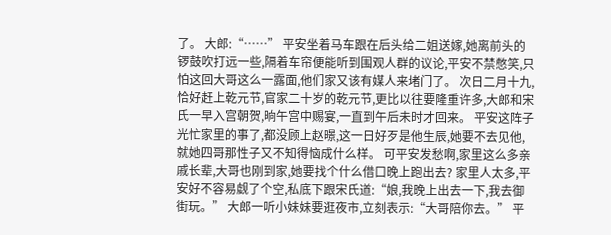了。 大郎:“……” 平安坐着马车跟在后头给二姐送嫁,她离前头的锣鼓吹打远一些,隔着车帘便能听到围观人群的议论,平安不禁憋笑,只怕这回大哥这么一露面,他们家又该有媒人来堵门了。 次日二月十九,恰好赶上乾元节,官家二十岁的乾元节,更比以往要隆重许多,大郎和宋氏一早入宫朝贺,晌午宫中赐宴,一直到午后未时才回来。 平安这阵子光忙家里的事了,都没顾上赵暻,这一日好歹是他生辰,她要不去见他,就她四哥那性子又不知得恼成什么样。 可平安发愁啊,家里这么多亲戚长辈,大哥也刚到家,她要找个什么借口晚上跑出去? 家里人太多,平安好不容易觑了个空,私底下跟宋氏道:“娘,我晚上出去一下,我去御街玩。” 大郎一听小妹妹要逛夜市,立刻表示:“大哥陪你去。” 平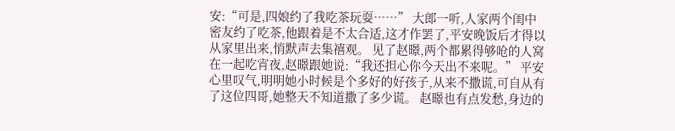安:“可是,四娘约了我吃茶玩耍……” 大郎一听,人家两个闺中密友约了吃茶,他跟着是不太合适,这才作罢了,平安晚饭后才得以从家里出来,悄默声去集禧观。 见了赵暻,两个都累得够呛的人窝在一起吃宵夜,赵暻跟她说:“我还担心你今天出不来呢。” 平安心里叹气,明明她小时候是个多好的好孩子,从来不撒谎,可自从有了这位四哥,她整天不知道撒了多少谎。 赵暻也有点发愁,身边的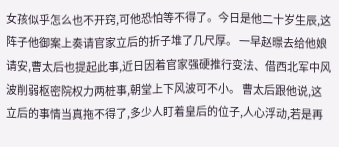女孩似乎怎么也不开窍,可他恐怕等不得了。今日是他二十岁生辰,这阵子他御案上奏请官家立后的折子堆了几尺厚。 一早赵暻去给他娘请安,曹太后也提起此事,近日因着官家强硬推行变法、借西北军中风波削弱枢密院权力两桩事,朝堂上下风波可不小。 曹太后跟他说,这立后的事情当真拖不得了,多少人盯着皇后的位子,人心浮动,若是再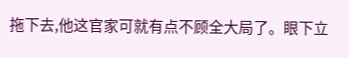拖下去,他这官家可就有点不顾全大局了。眼下立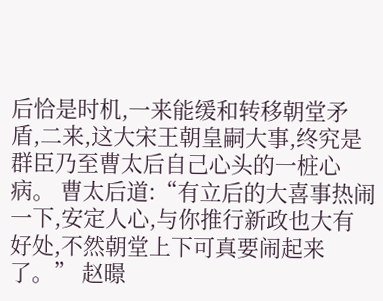后恰是时机,一来能缓和转移朝堂矛盾,二来,这大宋王朝皇嗣大事,终究是群臣乃至曹太后自己心头的一桩心病。 曹太后道:“有立后的大喜事热闹一下,安定人心,与你推行新政也大有好处,不然朝堂上下可真要闹起来了。” 赵暻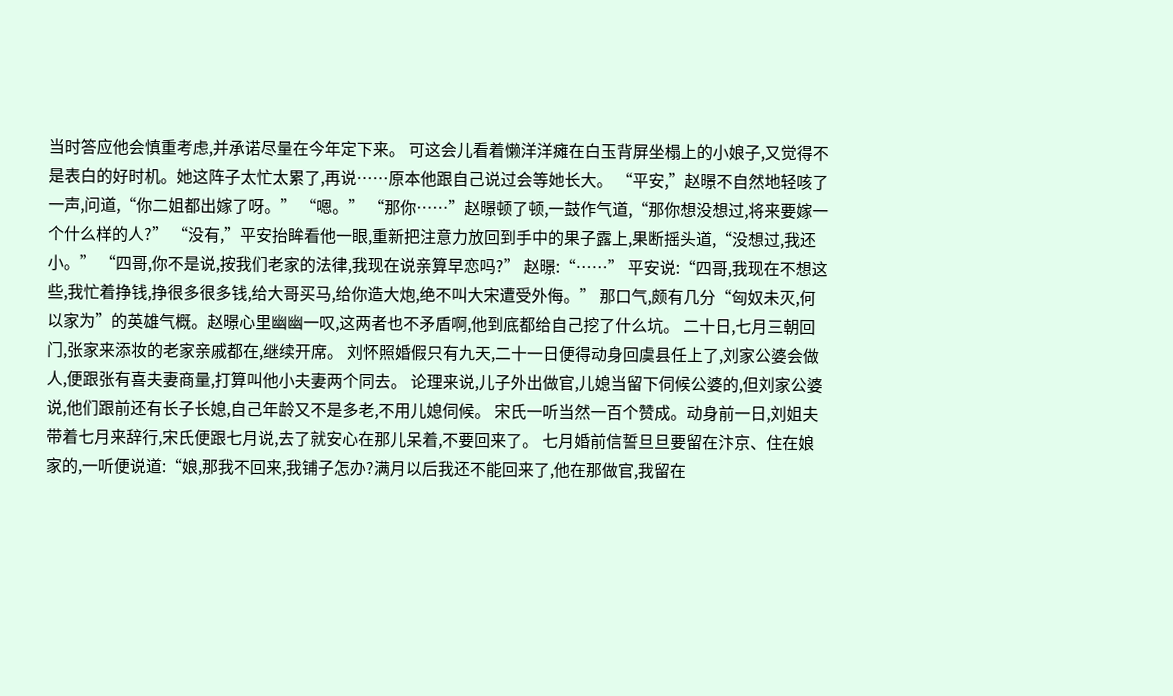当时答应他会慎重考虑,并承诺尽量在今年定下来。 可这会儿看着懒洋洋瘫在白玉背屏坐榻上的小娘子,又觉得不是表白的好时机。她这阵子太忙太累了,再说……原本他跟自己说过会等她长大。 “平安,”赵暻不自然地轻咳了一声,问道,“你二姐都出嫁了呀。” “嗯。” “那你……”赵暻顿了顿,一鼓作气道,“那你想没想过,将来要嫁一个什么样的人?” “没有,”平安抬眸看他一眼,重新把注意力放回到手中的果子露上,果断摇头道,“没想过,我还小。” “四哥,你不是说,按我们老家的法律,我现在说亲算早恋吗?” 赵暻:“……” 平安说:“四哥,我现在不想这些,我忙着挣钱,挣很多很多钱,给大哥买马,给你造大炮,绝不叫大宋遭受外侮。” 那口气,颇有几分“匈奴未灭,何以家为”的英雄气概。赵暻心里幽幽一叹,这两者也不矛盾啊,他到底都给自己挖了什么坑。 二十日,七月三朝回门,张家来添妆的老家亲戚都在,继续开席。 刘怀照婚假只有九天,二十一日便得动身回虞县任上了,刘家公婆会做人,便跟张有喜夫妻商量,打算叫他小夫妻两个同去。 论理来说,儿子外出做官,儿媳当留下伺候公婆的,但刘家公婆说,他们跟前还有长子长媳,自己年龄又不是多老,不用儿媳伺候。 宋氏一听当然一百个赞成。动身前一日,刘姐夫带着七月来辞行,宋氏便跟七月说,去了就安心在那儿呆着,不要回来了。 七月婚前信誓旦旦要留在汴京、住在娘家的,一听便说道:“娘,那我不回来,我铺子怎办?满月以后我还不能回来了,他在那做官,我留在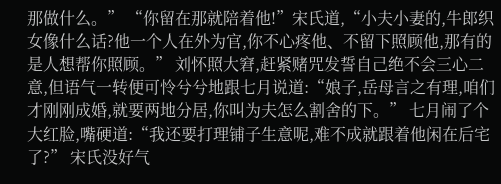那做什么。” “你留在那就陪着他!”宋氏道,“小夫小妻的,牛郎织女像什么话?他一个人在外为官,你不心疼他、不留下照顾他,那有的是人想帮你照顾。” 刘怀照大窘,赶紧赌咒发誓自己绝不会三心二意,但语气一转便可怜兮兮地跟七月说道:“娘子,岳母言之有理,咱们才刚刚成婚,就要两地分居,你叫为夫怎么割舍的下。” 七月闹了个大红脸,嘴硬道:“我还要打理铺子生意呢,难不成就跟着他闲在后宅了?” 宋氏没好气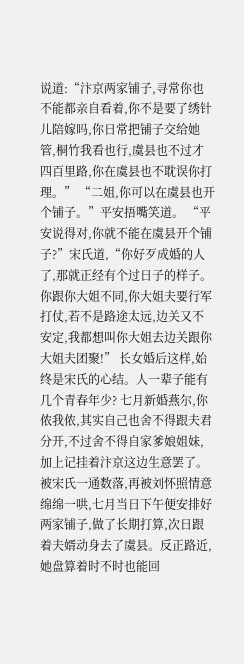说道:“汴京两家铺子,寻常你也不能都亲自看着,你不是要了绣针儿陪嫁吗,你日常把铺子交给她管,桐竹我看也行,虞县也不过才四百里路,你在虞县也不耽误你打理。” “二姐,你可以在虞县也开个铺子。”平安捂嘴笑道。 “平安说得对,你就不能在虞县开个铺子?”宋氏道,“你好歹成婚的人了,那就正经有个过日子的样子。你跟你大姐不同,你大姐夫要行军打仗,若不是路途太远,边关又不安定,我都想叫你大姐去边关跟你大姐夫团聚!” 长女婚后这样,始终是宋氏的心结。人一辈子能有几个青春年少? 七月新婚燕尔,你侬我侬,其实自己也舍不得跟夫君分开,不过舍不得自家爹娘姐妹,加上记挂着汴京这边生意罢了。 被宋氏一通数落,再被刘怀照情意绵绵一哄,七月当日下午便安排好两家铺子,做了长期打算,次日跟着夫婿动身去了虞县。反正路近,她盘算着时不时也能回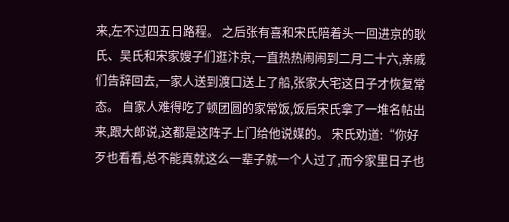来,左不过四五日路程。 之后张有喜和宋氏陪着头一回进京的耿氏、吴氏和宋家嫂子们逛汴京,一直热热闹闹到二月二十六,亲戚们告辞回去,一家人送到渡口送上了船,张家大宅这日子才恢复常态。 自家人难得吃了顿团圆的家常饭,饭后宋氏拿了一堆名帖出来,跟大郎说,这都是这阵子上门给他说媒的。 宋氏劝道:“你好歹也看看,总不能真就这么一辈子就一个人过了,而今家里日子也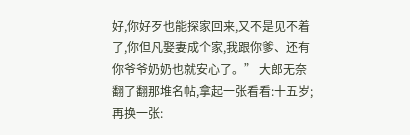好,你好歹也能探家回来,又不是见不着了,你但凡娶妻成个家,我跟你爹、还有你爷爷奶奶也就安心了。” 大郎无奈翻了翻那堆名帖,拿起一张看看:十五岁;再换一张: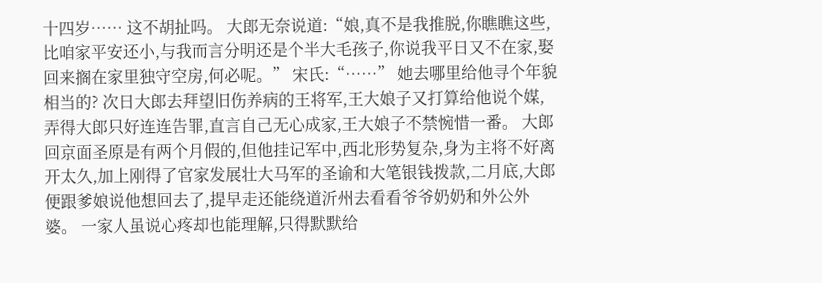十四岁…… 这不胡扯吗。 大郎无奈说道:“娘,真不是我推脱,你瞧瞧这些,比咱家平安还小,与我而言分明还是个半大毛孩子,你说我平日又不在家,娶回来搁在家里独守空房,何必呢。” 宋氏:“……” 她去哪里给他寻个年貌相当的? 次日大郎去拜望旧伤养病的王将军,王大娘子又打算给他说个媒,弄得大郎只好连连告罪,直言自己无心成家,王大娘子不禁惋惜一番。 大郎回京面圣原是有两个月假的,但他挂记军中,西北形势复杂,身为主将不好离开太久,加上刚得了官家发展壮大马军的圣谕和大笔银钱拨款,二月底,大郎便跟爹娘说他想回去了,提早走还能绕道沂州去看看爷爷奶奶和外公外婆。 一家人虽说心疼却也能理解,只得默默给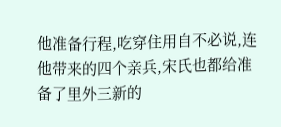他准备行程,吃穿住用自不必说,连他带来的四个亲兵,宋氏也都给准备了里外三新的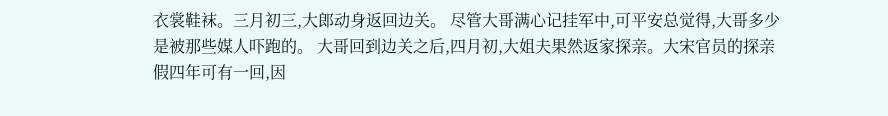衣裳鞋袜。三月初三,大郎动身返回边关。 尽管大哥满心记挂军中,可平安总觉得,大哥多少是被那些媒人吓跑的。 大哥回到边关之后,四月初,大姐夫果然返家探亲。大宋官员的探亲假四年可有一回,因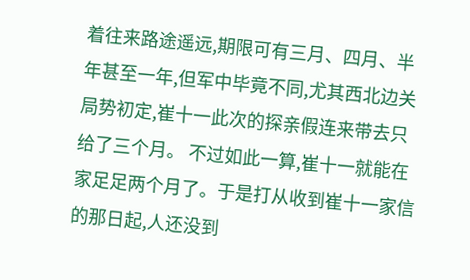着往来路途遥远,期限可有三月、四月、半年甚至一年,但军中毕竟不同,尤其西北边关局势初定,崔十一此次的探亲假连来带去只给了三个月。 不过如此一算,崔十一就能在家足足两个月了。于是打从收到崔十一家信的那日起,人还没到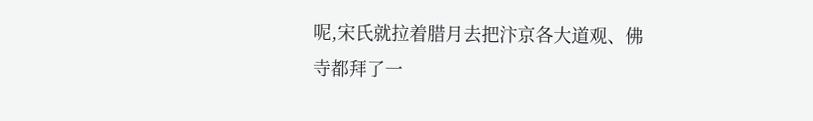呢,宋氏就拉着腊月去把汴京各大道观、佛寺都拜了一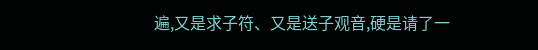遍,又是求子符、又是送子观音,硬是请了一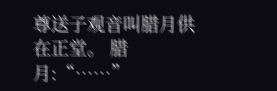尊送子观音叫腊月供在正堂。 腊月:“……”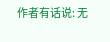作者有话说: 无